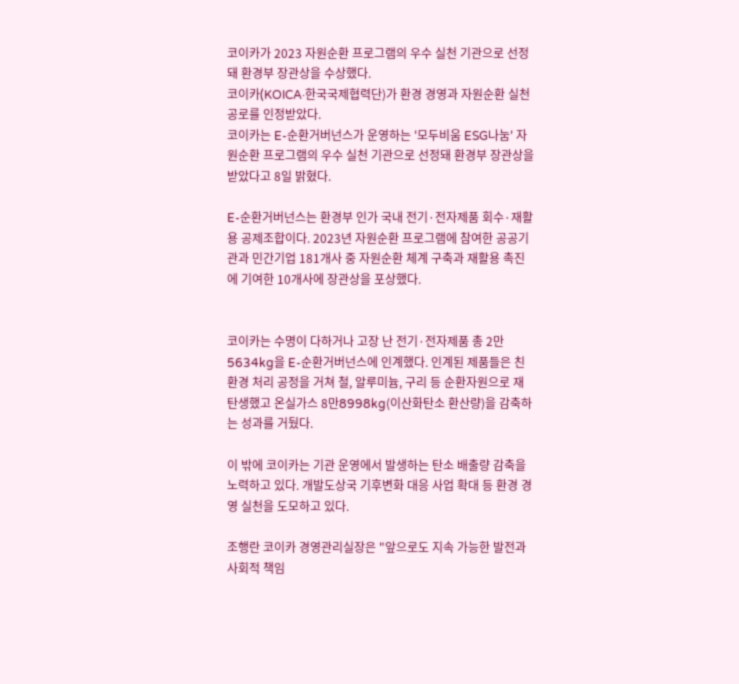코이카가 2023 자원순환 프로그램의 우수 실천 기관으로 선정돼 환경부 장관상을 수상했다.
코이카(KOICA·한국국제협력단)가 환경 경영과 자원순환 실천 공로를 인정받았다.
코이카는 E-순환거버넌스가 운영하는 '모두비움 ESG나눔' 자원순환 프로그램의 우수 실천 기관으로 선정돼 환경부 장관상을 받았다고 8일 밝혔다.

E-순환거버넌스는 환경부 인가 국내 전기·전자제품 회수·재활용 공제조합이다. 2023년 자원순환 프로그램에 참여한 공공기관과 민간기업 181개사 중 자원순환 체계 구축과 재활용 촉진에 기여한 10개사에 장관상을 포상했다.


코이카는 수명이 다하거나 고장 난 전기·전자제품 총 2만5634kg을 E-순환거버넌스에 인계했다. 인계된 제품들은 친환경 처리 공정을 거쳐 철, 알루미늄, 구리 등 순환자원으로 재탄생했고 온실가스 8만8998kg(이산화탄소 환산량)을 감축하는 성과를 거뒀다.

이 밖에 코이카는 기관 운영에서 발생하는 탄소 배출량 감축을 노력하고 있다. 개발도상국 기후변화 대응 사업 확대 등 환경 경영 실천을 도모하고 있다.

조행란 코이카 경영관리실장은 "앞으로도 지속 가능한 발전과 사회적 책임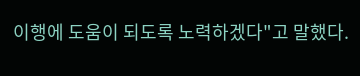이행에 도움이 되도록 노력하겠다"고 말했다.